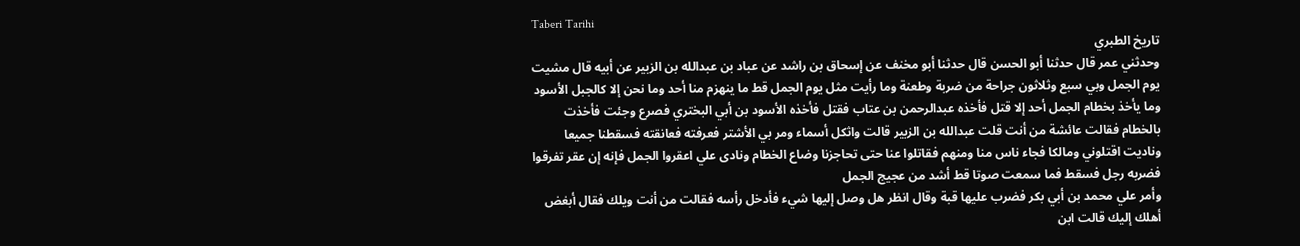Taberi Tarihi
تاريخ الطبري
وحدثني عمر قال حدثنا أبو الحسن قال حدثنا أبو مخنف عن إسحاق بن راشد عن عباد بن عبدالله بن الزبير عن أبيه قال مشيت يوم الجمل وبي سبع وثلاثون جراحة من ضربة وطعنة وما رأيت مثل يوم الجمل قط ما ينهزم منا أحد وما نحن إلا كالجبل الأسود وما يأخذ بخطام الجمل أحد إلا قتل فأخذه عبدالرحمن بن عتاب فقتل فأخذه الأسود بن أبي البختري فصرع وجئت فأخذت بالخطام فقالت عائشة من أنت قلت عبدالله بن الزبير قالت واثكل أسماء ومر بي الأشتر فعرفته فعانقته فسقطنا جميعا وناديت اقتلوني ومالكا فجاء ناس منا ومنهم فقاتلوا عنا حتى تحاجزنا وضاع الخطام ونادى علي اعقروا الجمل فإنه إن عقر تفرقوا فضربه رجل فسقط فما سمعت صوتا قط أشد من عجيج الجمل
وأمر علي محمد بن أبي بكر فضرب عليها قبة وقال انظر هل وصل إليها شيء فأدخل رأسه فقالت من أنت ويلك فقال أبغض أهلك إليك قالت ابن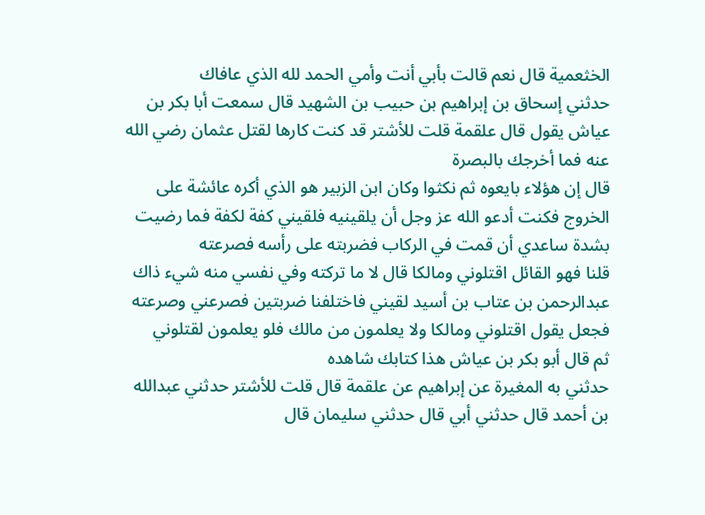الخثعمية قال نعم قالت بأبي أنت وأمي الحمد لله الذي عافاك
حدثني إسحاق بن إبراهيم بن حبيب بن الشهيد قال سمعت أبا بكر بن عياش يقول قال علقمة قلت للأشتر قد كنت كارها لقتل عثمان رضي الله عنه فما أخرجك بالبصرة
قال إن هؤلاء بايعوه ثم نكثوا وكان ابن الزبير هو الذي أكره عائشة على الخروج فكنت أدعو الله عز وجل أن يلقينيه فلقيني كفة لكفة فما رضيت بشدة ساعدي أن قمت في الركاب فضربته على رأسه فصرعته
قلنا فهو القائل اقتلوني ومالكا قال لا ما تركته وفي نفسي منه شيء ذاك عبدالرحمن بن عتاب بن أسيد لقيني فاختلفنا ضربتين فصرعني وصرعته فجعل يقول اقتلوني ومالكا ولا يعلمون من مالك فلو يعلمون لقتلوني
ثم قال أبو بكر بن عياش هذا كتابك شاهده
حدثني به المغيرة عن إبراهيم عن علقمة قال قلت للأشتر حدثني عبدالله بن أحمد قال حدثني أبي قال حدثني سليمان قال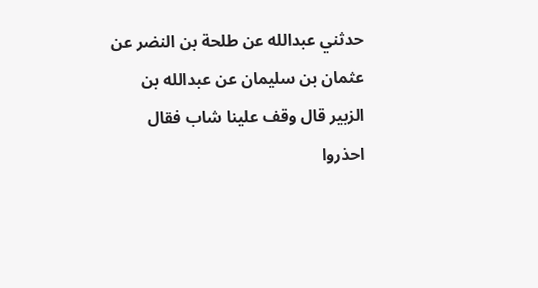حدثني عبدالله عن طلحة بن النضر عن عثمان بن سليمان عن عبدالله بن الزبير قال وقف علينا شاب فقال احذروا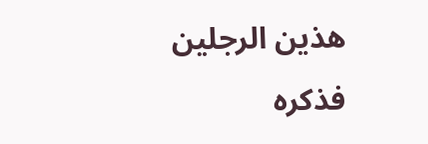هذين الرجلين فذكره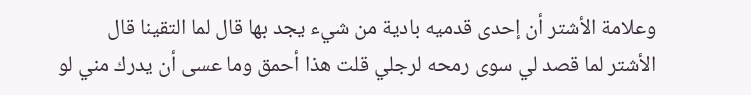وعلامة الأشتر أن إحدى قدميه بادية من شيء يجد بها قال لما التقينا قال الأشتر لما قصد لي سوى رمحه لرجلي قلت هذا أحمق وما عسى أن يدرك مني لو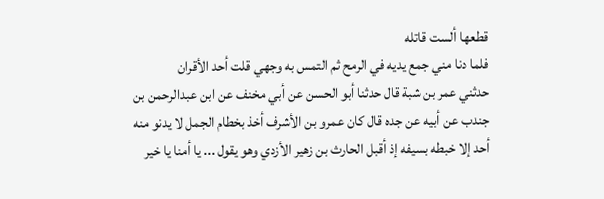قطعها ألست قاتله
فلما دنا مني جمع يديه في الرمح ثم التمس به وجهي قلت أحد الأقران
حدثني عمر بن شبة قال حدثنا أبو الحسن عن أبي مخنف عن ابن عبدالرحمن بن جندب عن أبيه عن جده قال كان عمرو بن الأشرف أخذ بخطام الجمل لا يدنو منه أحد إلا خبطه بسيفه إذ أقبل الحارث بن زهير الأزدي وهو يقول ... يا أمنا يا خير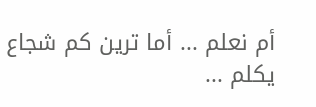أم نعلم ... أما ترين كم شجاع يكلم ...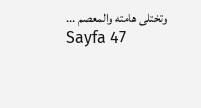وتختلى هامته والمعصم ...
Sayfa 47